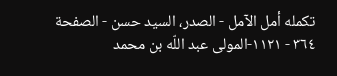تكمله أمل الآمل - الصدر، السيد حسن - الصفحة ٣٦٤ - ١١٢١-المولى عبد اللّه بن محمد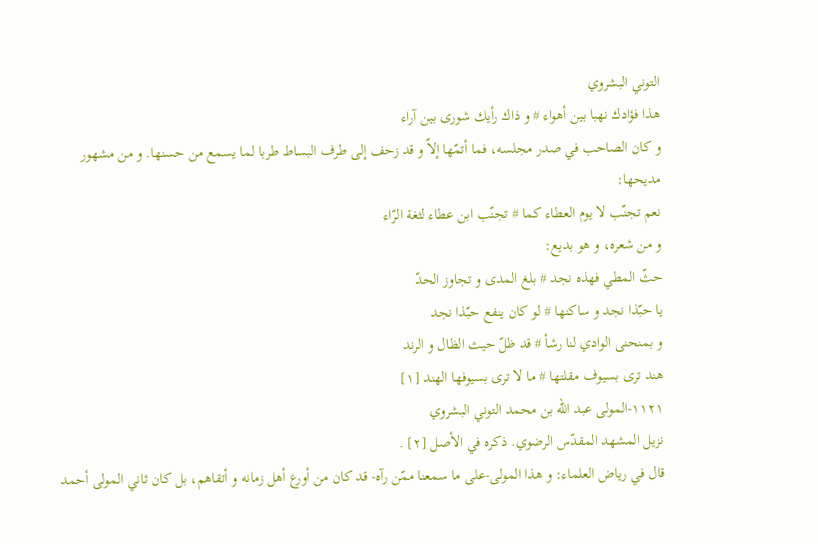التوني البشروي
هذا فؤادك نهبا بين أهواء # و ذاك رأيك شورى بين آراء
و كان الصاحب في صدر مجلسه، فما أتمّها إلاّ و قد زحف إلى طرف البساط طربا لما يسمع من حسنها. و من مشهور مديحها:
نعم تجنّب لا يوم العطاء كما # تجنّب ابن عطاء لثغة الرّاء
و من شعره، و هو بديع:
حثّ المطي فهذه نجد # بلغ المدى و تجاوز الحدّ
يا حبّذا نجد و ساكنها # لو كان ينفع حبّذا نجد
و بمنحنى الوادي لنا رشأ # قد ظلّ حيث الظال و الرند
هند ترى بسيوف مقلتها # ما لا ترى بسيوفها الهند [١]
١١٢١-المولى عبد اللّه بن محمد التوني البشروي
نزيل المشهد المقدّس الرضوي. ذكره في الأصل [٢] .
قال في رياض العلماء: و هذا المولى-على ما سمعنا ممّن رآه- قد كان من أورع أهل زمانه و أتقاهم، بل كان ثاني المولى أحمد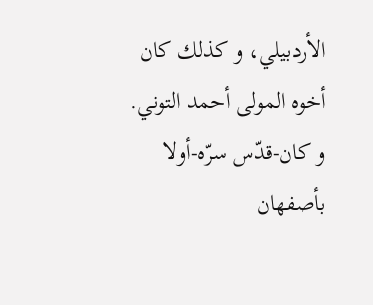الأردبيلي، و كذلك كان أخوه المولى أحمد التوني.
و كان-قدّس سرّه-أولا بأصفهان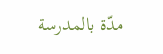مدّة بالمدرسة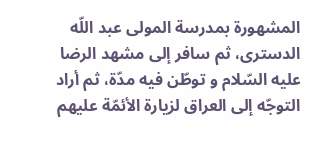المشهورة بمدرسة المولى عبد اللّه الدسترى، ثم سافر إلى مشهد الرضا عليه السّلام و توطّن فيه مدّة، ثم أراد التوجّه إلى العراق لزيارة الأئمّة عليهم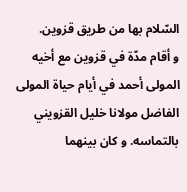السّلام بها من طريق قزوين.
و أقام مدّة في قزوين مع أخيه المولى أحمد في أيام حياة المولى الفاضل مولانا خليل القزويني بالتماسه. و كان بينهما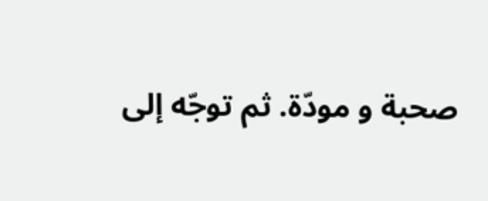صحبة و مودّة. ثم توجّه إلى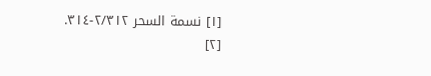[١] نسمة السحر ٢/٣١٢-٣١٤.
[٢]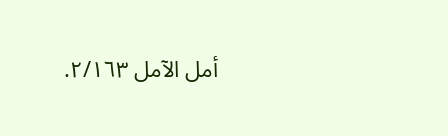أمل الآمل ٢/١٦٣.